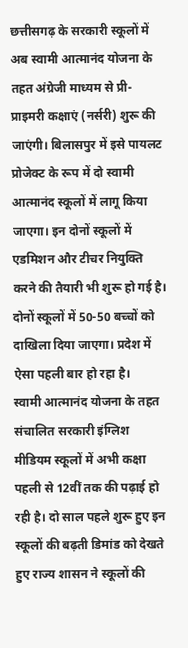छत्तीसगढ़ के सरकारी स्कूलों में अब स्वामी आत्मानंद योजना के तहत अंग्रेजी माध्यम से प्री- प्राइमरी कक्षाएं (नर्सरी) शुरू की जाएंगी। बिलासपुर में इसे पायलट प्रोजेक्ट के रूप में दो स्वामी आत्मानंद स्कूलों में लागू किया जाएगा। इन दोनों स्कूलों में एडमिशन और टीचर नियुक्ति करने की तैयारी भी शुरू हो गई है। दोनों स्कूलों में 50-50 बच्चों को दाखिला दिया जाएगा। प्रदेश में ऐसा पहली बार हो रहा है।
स्वामी आत्मानंद योजना के तहत संचालित सरकारी इंग्लिश मीडियम स्कूलों में अभी कक्षा पहली से 12वीं तक की पढ़ाई हो रही है। दो साल पहले शुरू हुए इन स्कूलों की बढ़ती डिमांड को देखते हुए राज्य शासन ने स्कूलों की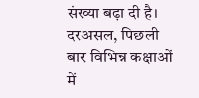संख्या बढ़ा दी है। दरअसल, पिछली बार विभिन्न कक्षाओं में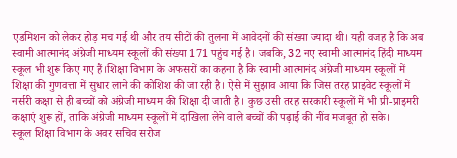एडमिशन को लेकर होड़ मच गई थी और तय सीटों की तुलना में आवेदनों की संख्या ज्यादा थी। यही वजह है कि अब स्वामी आत्मानंद अंग्रेजी माध्यम स्कूलों की संख्या 171 पहुंच गई है। जबकि, 32 नए स्वामी आत्मानंद हिंदी माध्यम स्कूल भी शुरू किए गए हैं।शिक्षा विभाग के अफसरों का कहना है कि स्वामी आत्मानंद अंग्रेजी माध्यम स्कूलों में शिक्षा की गुणवत्ता में सुधार लाने की कोशिश की जा रही है। ऐसे में सुझाव आया कि जिस तरह प्राइवेट स्कूलों में नर्सरी कक्षा से ही बच्चों को अंग्रेजी माध्यम की शिक्षा दी जाती है। कुछ उसी तरह सरकारी स्कूलों में भी प्री-प्राइमरी कक्षाएं शुरू हों, ताकि अंग्रेजी माध्यम स्कूलों में दाखिला लेने वाले बच्चों की पढ़ाई की नींव मजबूत हो सके।
स्कूल शिक्षा विभाग के अवर सचिव सरोज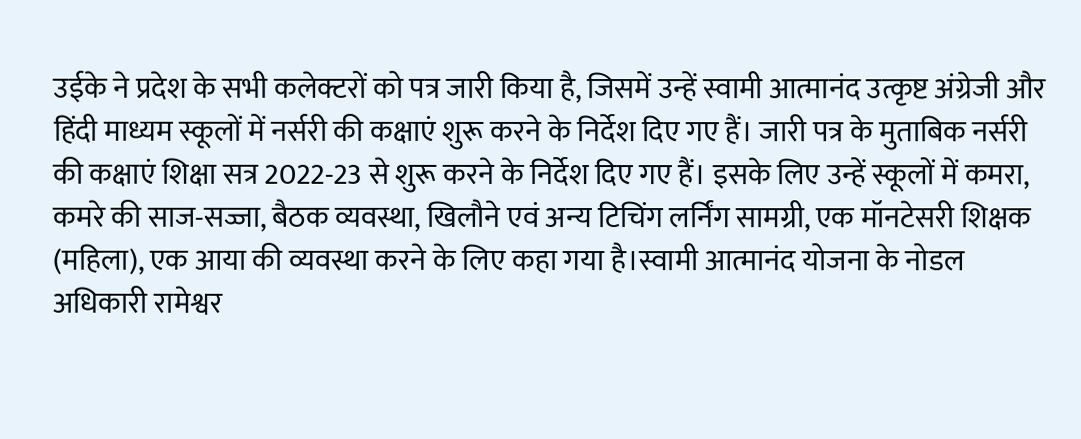उईके ने प्रदेश के सभी कलेक्टरों को पत्र जारी किया है, जिसमें उन्हें स्वामी आत्मानंद उत्कृष्ट अंग्रेजी और हिंदी माध्यम स्कूलों में नर्सरी की कक्षाएं शुरू करने के निर्देश दिए गए हैं। जारी पत्र के मुताबिक नर्सरी की कक्षाएं शिक्षा सत्र 2022-23 से शुरू करने के निर्देश दिए गए हैं। इसके लिए उन्हें स्कूलों में कमरा, कमरे की साज-सज्जा, बैठक व्यवस्था, खिलौने एवं अन्य टिचिंग लर्निंग सामग्री, एक मॉनटेसरी शिक्षक (महिला), एक आया की व्यवस्था करने के लिए कहा गया है।स्वामी आत्मानंद योजना के नोडल अधिकारी रामेश्वर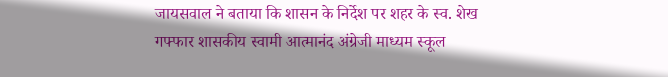जायसवाल ने बताया कि शासन के निर्देश पर शहर के स्व. शेख गफ्फार शासकीय स्वामी आत्मानंद अंग्रेजी माध्यम स्कूल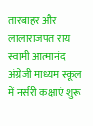तारबाहर और लालाराजपत राय स्वामी आत्मानंद अंग्रेजी माध्यम स्कूल में नर्सरी कक्षाएं शुरू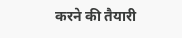करने की तैयारी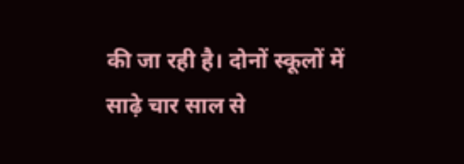की जा रही है। दोनों स्कूलों में साढ़े चार साल से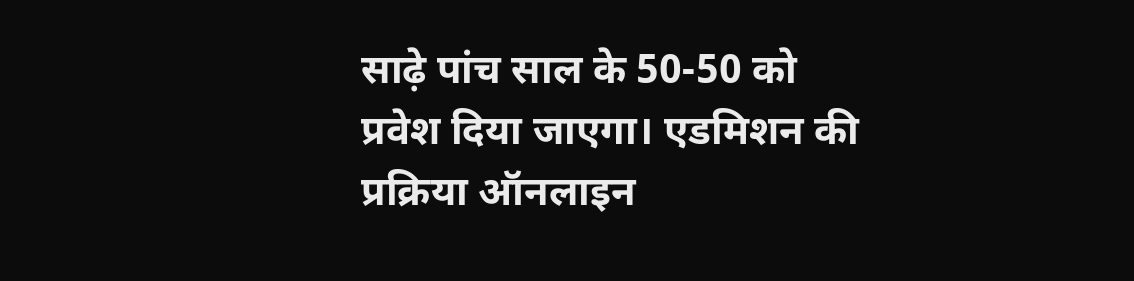साढ़े पांच साल के 50-50 को प्रवेश दिया जाएगा। एडमिशन की प्रक्रिया ऑनलाइन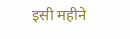इसी महीने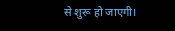से शुरू हो जाएगी।